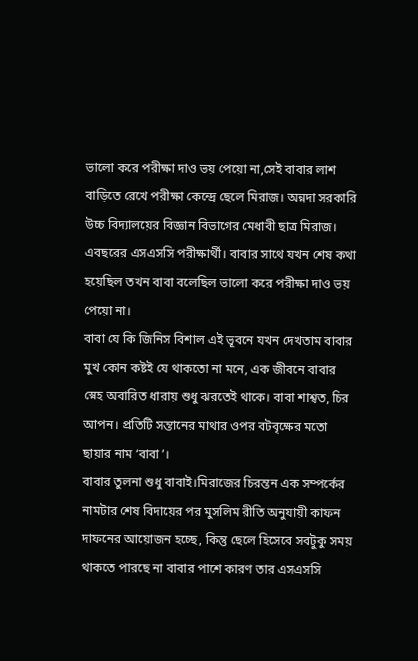ভালো করে পরীক্ষা দাও ভয় পেয়ো না,সেই বাবার লাশ বাড়িতে রেখে পরীক্ষা কেন্দ্রে ছেলে মিরাজ। অন্নদা সরকারি উচ্চ বিদ্যালয়ের বিজ্ঞান বিভাগের মেধাবী ছাত্র মিরাজ। এবছরের এসএসসি পরীক্ষার্থী। বাবার সাথে যখন শেষ কথা হয়েছিল তখন বাবা বলেছিল ভালো করে পরীক্ষা দাও ভয় পেয়ো না।
বাবা যে কি জিনিস বিশাল এই ভূবনে যখন দেখতাম বাবার মুখ কোন কষ্টই যে থাকতো না মনে, এক জীবনে বাবার স্নেহ অবারিত ধারায় শুধু ঝরতেই থাকে। বাবা শাশ্বত, চির আপন। প্রতিটি সন্তানের মাথার ওপর বটবৃক্ষের মতো ছায়ার নাম ‘বাবা’।
বাবার তুলনা শুধু বাবাই।মিরাজের চিরন্তন এক সম্পর্কের নামটার শেষ বিদায়ের পর মুসলিম রীতি অনুযায়ী কাফন দাফনের আয়োজন হচ্ছে, কিন্তু ছেলে হিসেবে সবটুকু সময় থাকতে পারছে না বাবার পাশে কারণ তার এসএসসি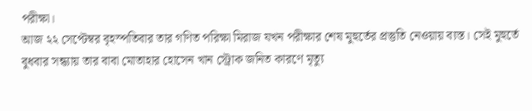পরীক্ষা।
আজ ২২ সেপ্টেম্বর বৃহস্পতিবার তার গণিত পরিক্ষা মিরাজ যখন পরীক্ষার শেষ মুহুর্তের প্রস্তুতি নেওয়ায় ব্যস্ত। সেই মুহুর্তে বুধবার সন্ধ্যায় তার বাবা মোতাহার হোসেন খান স্ট্রোক জনিত কারণে মৃত্যু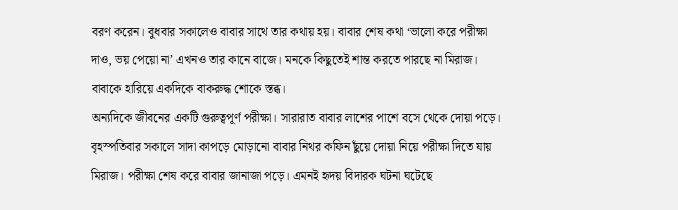বরণ করেন। বুধবার সকালেও বাবার সাথে তার কথায় হয়। বাবার শেষ কথা ‘ভালো করে পরীক্ষা দাও, ভয় পেয়ো না’ এখনও তার কানে বাজে। মনকে কিছুতেই শান্ত করতে পারছে না মিরাজ। বাবাকে হারিয়ে একদিকে বাকরুদ্ধ শোকে স্তব্ধ।
অন্যদিকে জীবনের একটি গুরুত্বপূর্ণ পরীক্ষা। সারারাত বাবার লাশের পাশে বসে থেকে দোয়া পড়ে। বৃহস্পতিবার সকালে সাদা কাপড়ে মোড়ানো বাবার নিথর কফিন ছুঁয়ে দোয়া নিয়ে পরীক্ষা দিতে যায় মিরাজ। পরীক্ষা শেষ করে বাবার জানাজা পড়ে। এমনই হৃদয় বিদারক ঘটনা ঘটেছে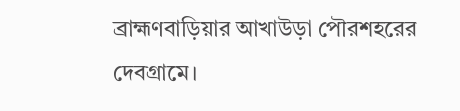ব্রাহ্মণবাড়িয়ার আখাউড়া পৌরশহরের দেবগ্রামে।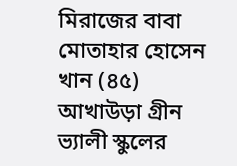মিরাজের বাবা মোতাহার হোসেন খান (৪৫) আখাউড়া গ্রীন ভ্যালী স্কুলের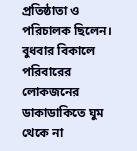প্রতিষ্ঠাতা ও পরিচালক ছিলেন। বুধবার বিকালে পরিবারের লোকজনের ডাকাডাকিতে ঘুম থেকে না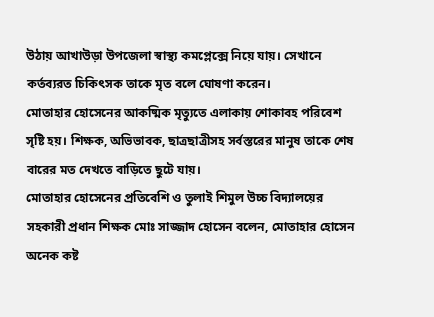উঠায় আখাউড়া উপজেলা স্বাস্থ্য কমপ্লেক্সে নিয়ে যায়। সেখানে কর্তব্যরত চিকিৎসক তাকে মৃত বলে ঘোষণা করেন।
মোতাহার হোসেনের আকষ্মিক মৃত্যুতে এলাকায় শোকাবহ পরিবেশ সৃষ্টি হয়। শিক্ষক, অভিভাবক, ছাত্রছাত্রীসহ সর্বস্তরের মানুষ তাকে শেষ বারের মত দেখতে বাড়িতে ছুটে যায়।
মোতাহার হোসেনের প্রতিবেশি ও তুলাই শিমুল উচ্চ বিদ্যালয়ের সহকারী প্রধান শিক্ষক মোঃ সাজ্জাদ হোসেন বলেন, মোতাহার হোসেন অনেক কষ্ট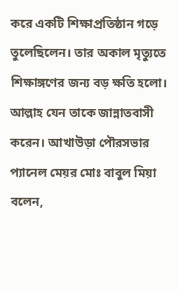করে একটি শিক্ষাপ্রতিষ্ঠান গড়ে তুলেছিলেন। তার অকাল মৃত্যুতে শিক্ষাঙ্গণের জন্য বড় ক্ষতি হলো। আল্লাহ যেন তাকে জান্নাতবাসী করেন। আখাউড়া পৌরসভার প্যানেল মেয়র মোঃ বাবুল মিয়া বলেন,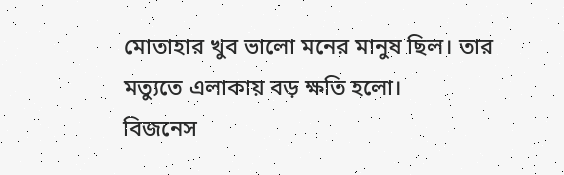মোতাহার খুব ভালো মনের মানুষ ছিল। তার মত্যুতে এলাকায় বড় ক্ষতি হলো।
বিজনেস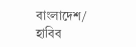বাংলাদেশ/ হাবিব